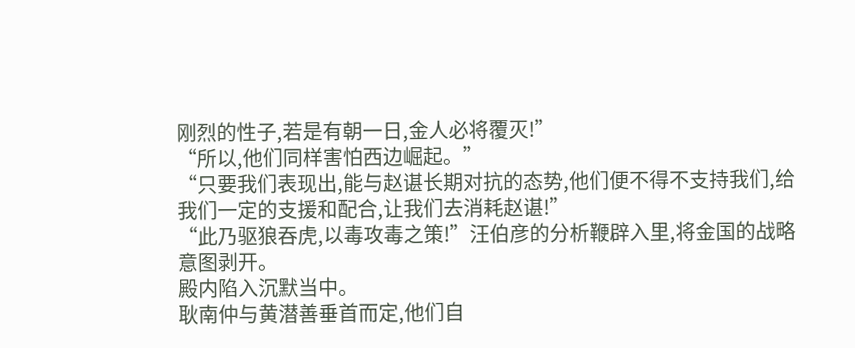刚烈的性子,若是有朝一日,金人必将覆灭!”
“所以,他们同样害怕西边崛起。”
“只要我们表现出,能与赵谌长期对抗的态势,他们便不得不支持我们,给我们一定的支援和配合,让我们去消耗赵谌!”
“此乃驱狼吞虎,以毒攻毒之策!”汪伯彦的分析鞭辟入里,将金国的战略意图剥开。
殿内陷入沉默当中。
耿南仲与黄潜善垂首而定,他们自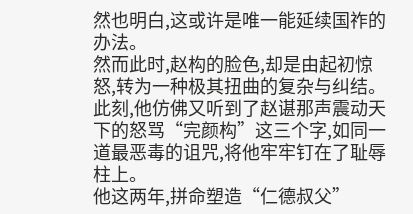然也明白,这或许是唯一能延续国祚的办法。
然而此时,赵构的脸色,却是由起初惊怒,转为一种极其扭曲的复杂与纠结。
此刻,他仿佛又听到了赵谌那声震动天下的怒骂“完颜构”这三个字,如同一道最恶毒的诅咒,将他牢牢钉在了耻辱柱上。
他这两年,拼命塑造“仁德叔父”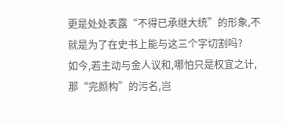更是处处表露“不得已承继大统”的形象,不就是为了在史书上能与这三个字切割吗?
如今,若主动与金人议和,哪怕只是权宜之计,那“完颜构”的污名,岂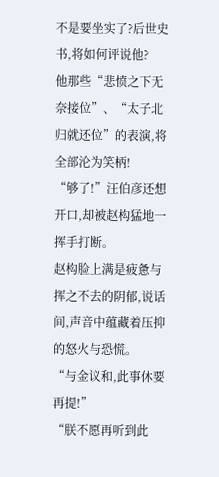不是要坐实了?后世史书,将如何评说他?
他那些“悲愤之下无奈接位”、“太子北归就还位”的表演,将全部沦为笑柄!
“够了!”汪伯彦还想开口,却被赵构猛地一挥手打断。
赵构脸上满是疲惫与挥之不去的阴郁,说话间,声音中蕴藏着压抑的怒火与恐慌。
“与金议和,此事休要再提!”
“朕不愿再听到此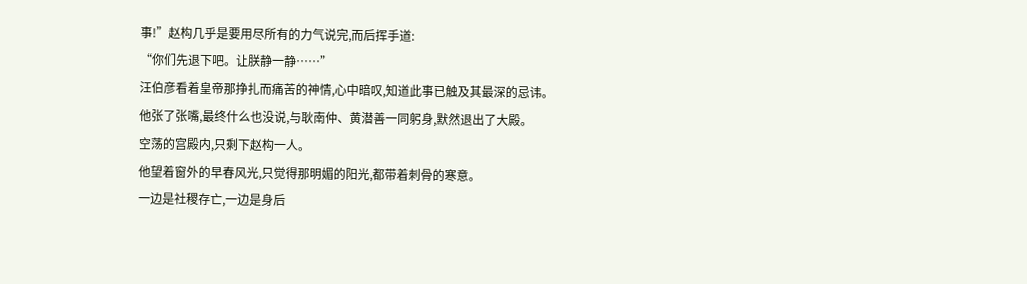事!”赵构几乎是要用尽所有的力气说完,而后挥手道:
“你们先退下吧。让朕静一静……”
汪伯彦看着皇帝那挣扎而痛苦的神情,心中暗叹,知道此事已触及其最深的忌讳。
他张了张嘴,最终什么也没说,与耿南仲、黄潜善一同躬身,默然退出了大殿。
空荡的宫殿内,只剩下赵构一人。
他望着窗外的早春风光,只觉得那明媚的阳光,都带着刺骨的寒意。
一边是社稷存亡,一边是身后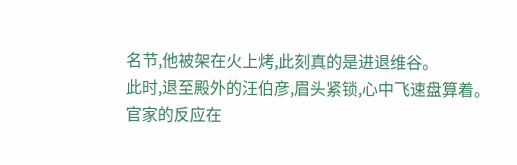名节,他被架在火上烤,此刻真的是进退维谷。
此时,退至殿外的汪伯彦,眉头紧锁,心中飞速盘算着。
官家的反应在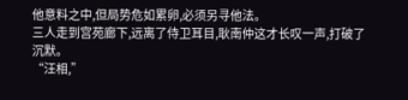他意料之中,但局势危如累卵,必须另寻他法。
三人走到宫苑廊下,远离了侍卫耳目,耿南仲这才长叹一声,打破了沉默。
“汪相,”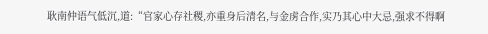耿南仲语气低沉,道:“官家心存社稷,亦重身后清名,与金虏合作,实乃其心中大忌,强求不得啊